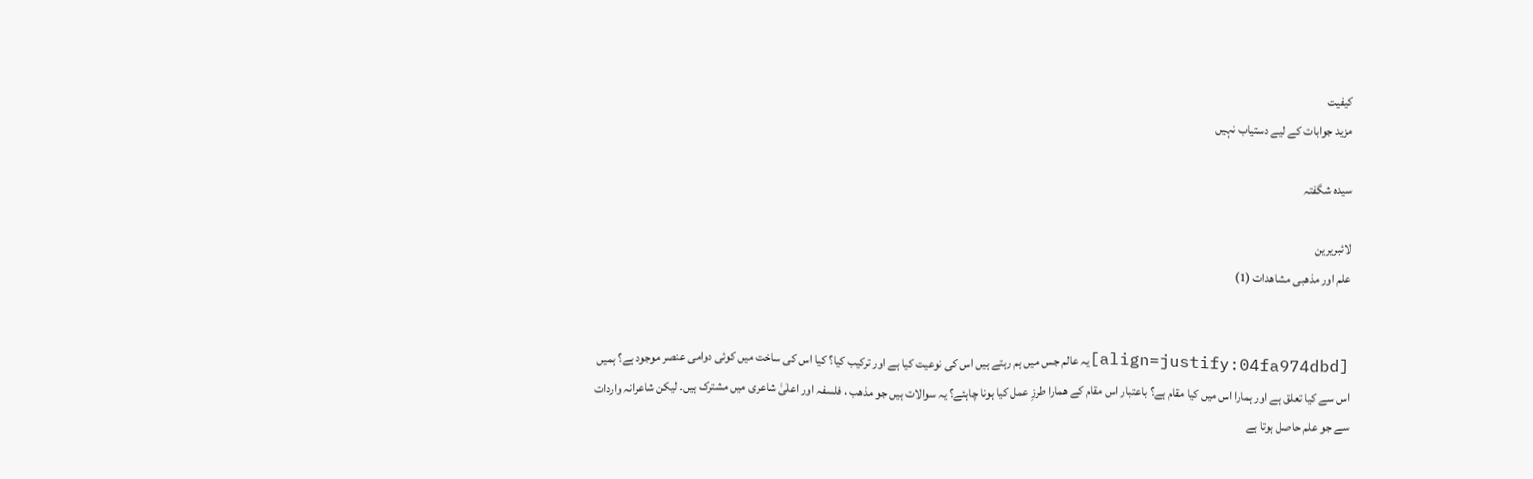کیفیت
مزید جوابات کے لیے دستیاب نہیں

سیدہ شگفتہ

لائبریرین
علم اور مذھبی مشاھدات (1)


[align=justify:04fa974dbd]یہ عالم جس میں ہم رہتے ہیں اس کی نوعیت کیا ہے اور ترکیب کیا؟ کیا اس کی ساخت میں کوئی دوامی عنصر موجود ہے؟ ہمیں اس سے کیا تعلق ہے اور ہمارا اس میں کیا مقام ہے؟ باعتبار اس مقام کے ھمارا طرزِ عمل کیا ہونا چاہئے؟ یہ سوالات ہیں جو مذھب ، فلسفہ اور اعلٰیٰ شاعری میں مشترک ہیں۔ لیکن شاعرانہ واردات سے جو علم حاصل ہوتا ہے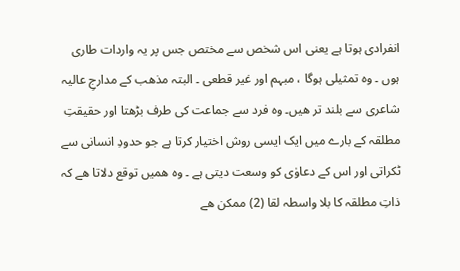انفرادی ہوتا ہے یعنی اس شخص سے مختص جس پر یہ واردات طاری ہوں ۔ وہ تمثیلی ہوگا ، مبہم اور غیر قطعی ۔ البتہ مذھب کے مدارجِ عالیہ شاعری سے بلند تر ھیں۔ وہ فرد سے جماعت کی طرف بڑھتا اور حقیقتِ مطلقہ کے بارے میں ایک ایسی روش اختیار کرتا ہے جو حدودِ انسانی سے ٹکراتی اور اس کے دعاوٰی کو وسعت دیتی ہے ۔ وہ ھمیں توقع دلاتا ھے کہ ذاتِ مطلقہ کا بلا واسطہ لقا (2) ممکن ھے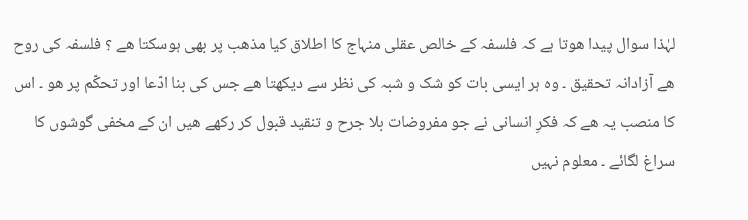لہٰذا سوال پیدا ھوتا ہے کہ فلسفہ کے خالص عقلی منہاج کا اطلاق کیا مذھب پر بھی ہوسکتا ھے ؟ فلسفہ کی روح ھے آزادانہ تحقیق ۔ وہ ہر ایسی بات کو شک و شبہ کی نظر سے دیکھتا ھے جس کی بنا ادّعا اور تحکّم پر ھو ۔ اس کا منصب یہ ھے کہ فکرِ انسانی نے جو مفروضات بلا جرح و تنقید قبول کر رکھے ھیں ان کے مخفی گوشوں کا سراغ لگائے ۔ معلوم نہیں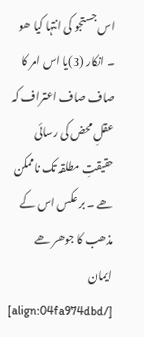اس جستجو کی انتہا کیا ھو ۔ انکار (3)یا اس امر کا صاف صاف اعتراف کہ عقلِ محض کی رسائی حقیقتِ مطلقہ تک ناممکن ھے ۔ بر عکس اس کے مذھب کا جوھر ھے ایمان [/align:04fa974dbd]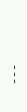---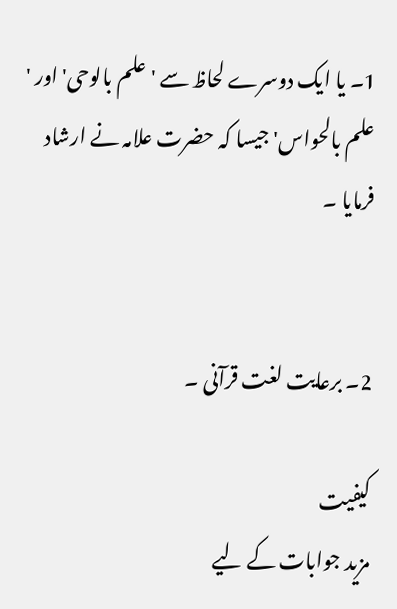1۔ یا ایک دوسرے لحاظ سے ' علم بالوحی' اور ' علم بالحواس' جیسا کہ حضرت علامہ نے ارشاد فرمایا ۔


2۔ برعایت لغت قرآنی ۔

کیفیت
مزید جوابات کے لیے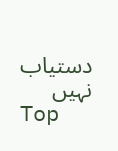دستیاب نہیں
Top